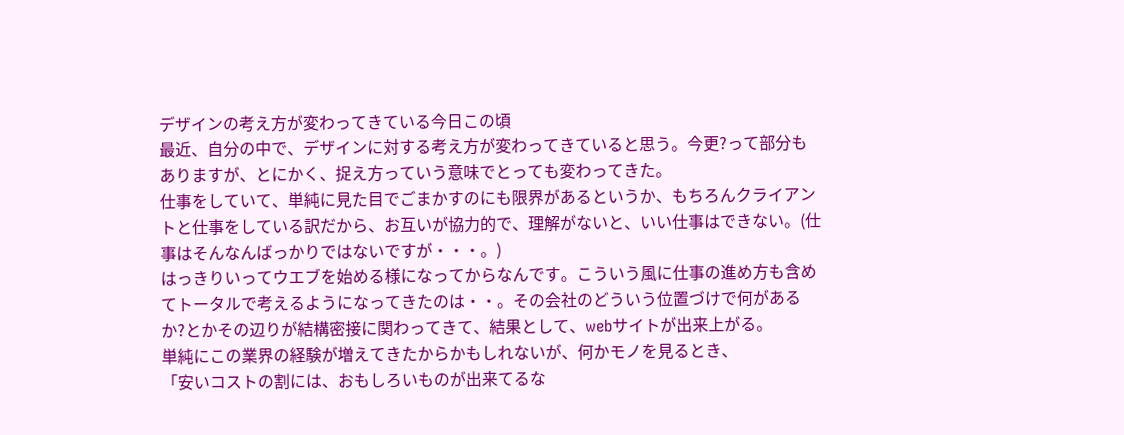デザインの考え方が変わってきている今日この頃
最近、自分の中で、デザインに対する考え方が変わってきていると思う。今更?って部分もありますが、とにかく、捉え方っていう意味でとっても変わってきた。
仕事をしていて、単純に見た目でごまかすのにも限界があるというか、もちろんクライアントと仕事をしている訳だから、お互いが協力的で、理解がないと、いい仕事はできない。(仕事はそんなんばっかりではないですが・・・。)
はっきりいってウエブを始める様になってからなんです。こういう風に仕事の進め方も含めてトータルで考えるようになってきたのは・・。その会社のどういう位置づけで何があるか?とかその辺りが結構密接に関わってきて、結果として、webサイトが出来上がる。
単純にこの業界の経験が増えてきたからかもしれないが、何かモノを見るとき、
「安いコストの割には、おもしろいものが出来てるな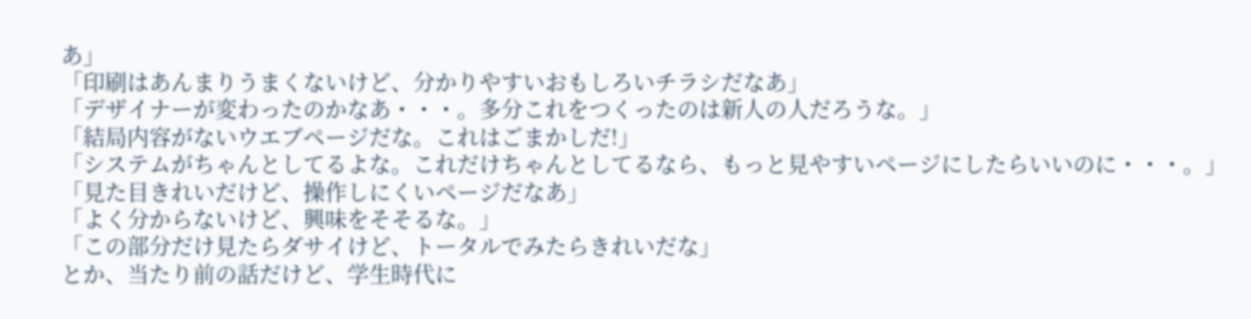あ」
「印刷はあんまりうまくないけど、分かりやすいおもしろいチラシだなあ」
「デザイナーが変わったのかなあ・・・。多分これをつくったのは新人の人だろうな。」
「結局内容がないウエブページだな。これはごまかしだ!」
「システムがちゃんとしてるよな。これだけちゃんとしてるなら、もっと見やすいページにしたらいいのに・・・。」
「見た目きれいだけど、操作しにくいページだなあ」
「よく分からないけど、興味をそそるな。」
「この部分だけ見たらダサイけど、トータルでみたらきれいだな」
とか、当たり前の話だけど、学生時代に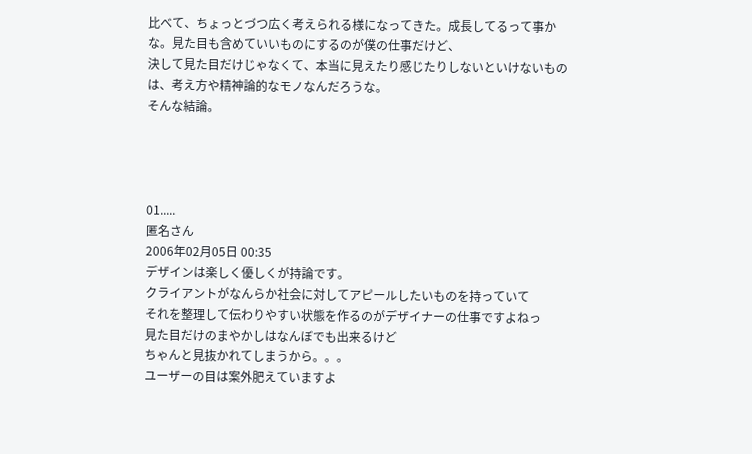比べて、ちょっとづつ広く考えられる様になってきた。成長してるって事かな。見た目も含めていいものにするのが僕の仕事だけど、
決して見た目だけじゃなくて、本当に見えたり感じたりしないといけないものは、考え方や精神論的なモノなんだろうな。
そんな結論。




01.....
匿名さん
2006年02月05日 00:35
デザインは楽しく優しくが持論です。
クライアントがなんらか社会に対してアピールしたいものを持っていて
それを整理して伝わりやすい状態を作るのがデザイナーの仕事ですよねっ
見た目だけのまやかしはなんぼでも出来るけど
ちゃんと見抜かれてしまうから。。。
ユーザーの目は案外肥えていますよ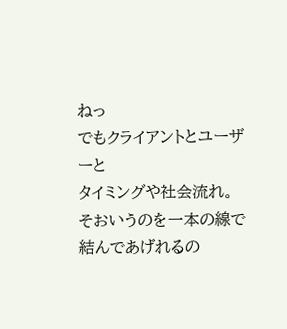ねっ
でもクライアントとユーザーと
タイミングや社会流れ。
そおいうのを一本の線で結んであげれるの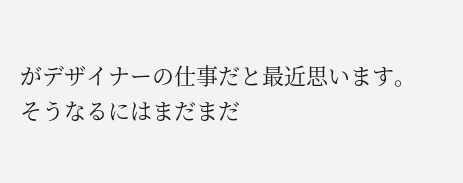がデザイナーの仕事だと最近思います。
そうなるにはまだまだ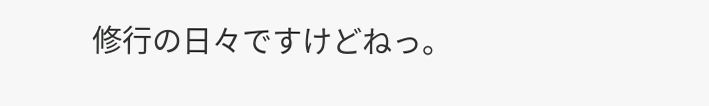修行の日々ですけどねっ。